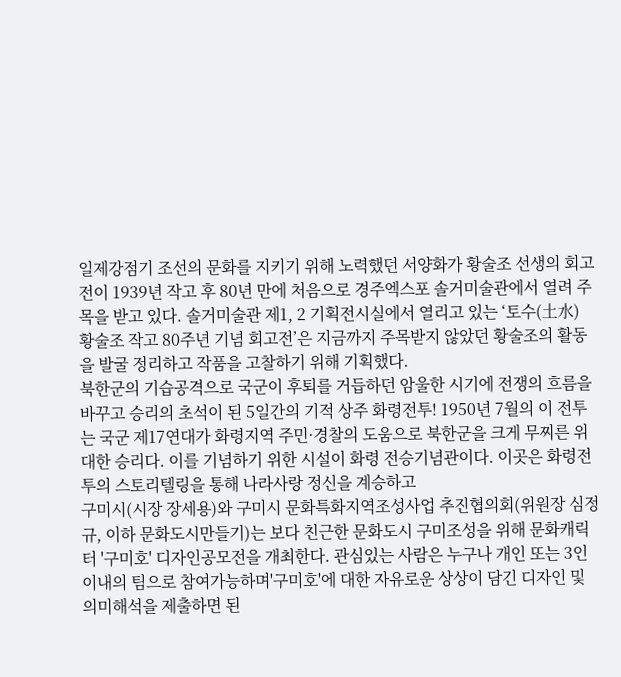일제강점기 조선의 문화를 지키기 위해 노력했던 서양화가 황술조 선생의 회고전이 1939년 작고 후 80년 만에 처음으로 경주엑스포 솔거미술관에서 열려 주목을 받고 있다. 솔거미술관 제1, 2 기획전시실에서 열리고 있는 ‘토수(土水) 황술조 작고 80주년 기념 회고전’은 지금까지 주목받지 않았던 황술조의 활동을 발굴 정리하고 작품을 고찰하기 위해 기획했다.
북한군의 기습공격으로 국군이 후퇴를 거듭하던 암울한 시기에 전쟁의 흐름을 바꾸고 승리의 초석이 된 5일간의 기적 상주 화령전투! 1950년 7월의 이 전투는 국군 제17연대가 화령지역 주민·경찰의 도움으로 북한군을 크게 무찌른 위대한 승리다. 이를 기념하기 위한 시설이 화령 전승기념관이다. 이곳은 화령전투의 스토리텔링을 통해 나라사랑 정신을 계승하고
구미시(시장 장세용)와 구미시 문화특화지역조성사업 추진협의회(위원장 심정규, 이하 문화도시만들기)는 보다 친근한 문화도시 구미조성을 위해 문화캐릭터 '구미호' 디자인공모전을 개최한다. 관심있는 사람은 누구나 개인 또는 3인 이내의 팀으로 참여가능하며'구미호'에 대한 자유로운 상상이 담긴 디자인 및 의미해석을 제출하면 된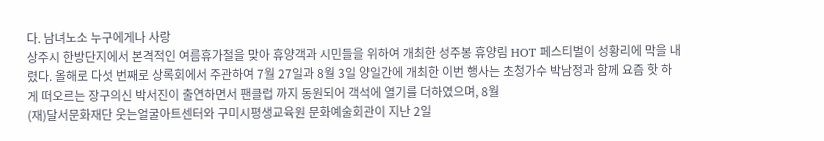다. 남녀노소 누구에게나 사랑
상주시 한방단지에서 본격적인 여름휴가철을 맞아 휴양객과 시민들을 위하여 개최한 성주봉 휴양림 HOT 페스티벌이 성황리에 막을 내렸다. 올해로 다섯 번째로 상록회에서 주관하여 7월 27일과 8월 3일 양일간에 개최한 이번 행사는 초청가수 박남정과 함께 요즘 핫 하게 떠오르는 장구의신 박서진이 출연하면서 팬클럽 까지 동원되어 객석에 열기를 더하였으며, 8월
(재)달서문화재단 웃는얼굴아트센터와 구미시평생교육원 문화예술회관이 지난 2일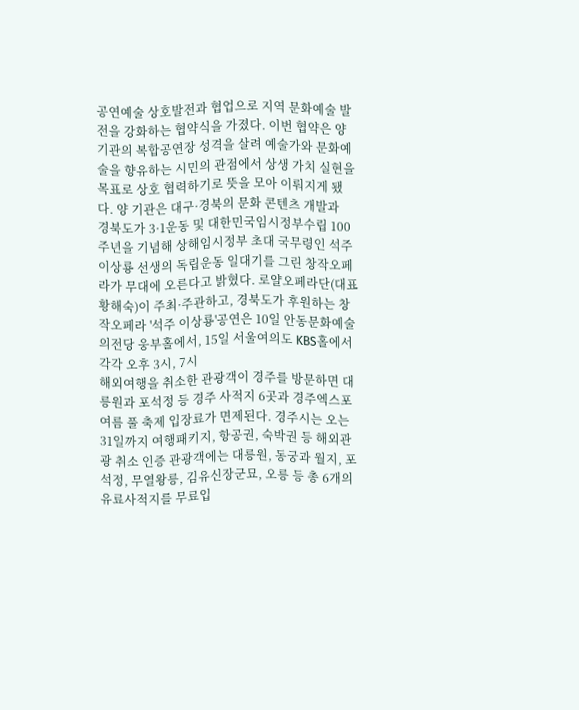공연예술 상호발전과 협업으로 지역 문화예술 발전을 강화하는 협약식을 가졌다. 이번 협약은 양 기관의 복합공연장 성격을 살려 예술가와 문화예술을 향유하는 시민의 관점에서 상생 가치 실현을 목표로 상호 협력하기로 뜻을 모아 이뤄지게 됐다. 양 기관은 대구·경북의 문화 콘텐츠 개발과
경북도가 3·1운동 및 대한민국임시정부수립 100주년을 기념해 상해임시정부 초대 국무령인 석주 이상룡 선생의 독립운동 일대기를 그린 창작오페라가 무대에 오른다고 밝혔다. 로얄오페라단(대표 황해숙)이 주최·주관하고, 경북도가 후원하는 창작오페라 '석주 이상룡'공연은 10일 안동문화예술의전당 웅부홀에서, 15일 서울여의도 KBS홀에서 각각 오후 3시, 7시
해외여행을 취소한 관광객이 경주를 방문하면 대릉원과 포석정 등 경주 사적지 6곳과 경주엑스포 여름 풀 축제 입장료가 면제된다. 경주시는 오는 31일까지 여행패키지, 항공권, 숙박권 등 해외관광 취소 인증 관광객에는 대릉원, 동궁과 월지, 포석정, 무열왕릉, 김유신장군묘, 오릉 등 총 6개의 유료사적지를 무료입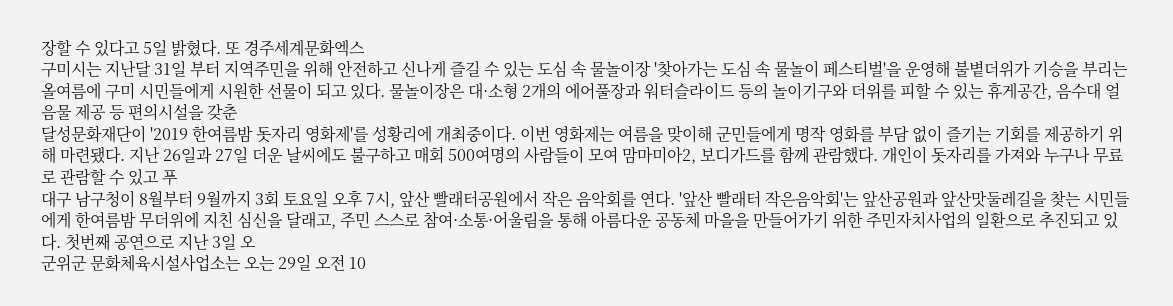장할 수 있다고 5일 밝혔다. 또 경주세계문화엑스
구미시는 지난달 31일 부터 지역주민을 위해 안전하고 신나게 즐길 수 있는 도심 속 물놀이장 '찾아가는 도심 속 물놀이 페스티벌'을 운영해 불볕더위가 기승을 부리는 올여름에 구미 시민들에게 시원한 선물이 되고 있다. 물놀이장은 대·소형 2개의 에어풀장과 워터슬라이드 등의 놀이기구와 더위를 피할 수 있는 휴게공간, 음수대 얼음물 제공 등 편의시설을 갖춘
달성문화재단이 '2019 한여름밤 돗자리 영화제'를 성황리에 개최중이다. 이번 영화제는 여름을 맞이해 군민들에게 명작 영화를 부담 없이 즐기는 기회를 제공하기 위해 마련됐다. 지난 26일과 27일 더운 날씨에도 불구하고 매회 500여명의 사람들이 모여 맘마미아2, 보디가드를 함께 관람했다. 개인이 돗자리를 가져와 누구나 무료로 관람할 수 있고 푸
대구 남구청이 8월부터 9월까지 3회 토요일 오후 7시, 앞산 빨래터공원에서 작은 음악회를 연다. '앞산 빨래터 작은음악회'는 앞산공원과 앞산맛둘레길을 찾는 시민들에게 한여름밤 무더위에 지친 심신을 달래고, 주민 스스로 참여·소통·어울림을 통해 아름다운 공동체 마을을 만들어가기 위한 주민자치사업의 일환으로 추진되고 있다. 첫번째 공연으로 지난 3일 오
군위군 문화체육시설사업소는 오는 29일 오전 10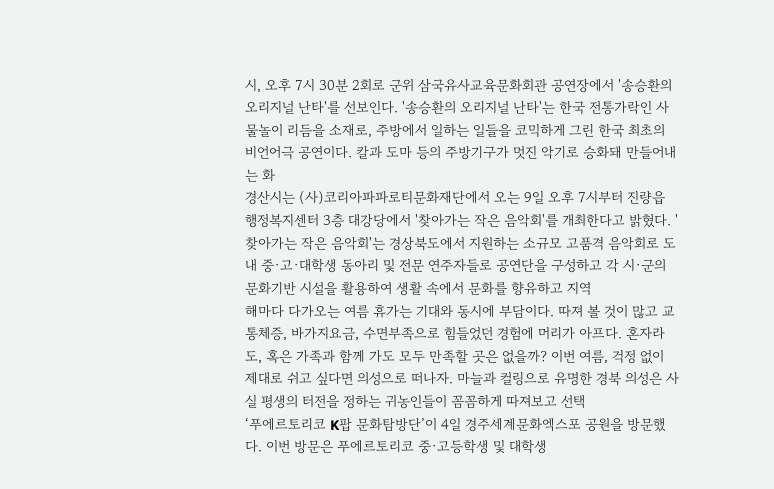시, 오후 7시 30분 2회로 군위 삼국유사교육문화회관 공연장에서 '송승환의 오리지널 난타'를 선보인다. '송승환의 오리지널 난타'는 한국 전통가락인 사물놀이 리듬을 소재로, 주방에서 일하는 일들을 코믹하게 그린 한국 최초의 비언어극 공연이다. 칼과 도마 등의 주방기구가 멋진 악기로 승화돼 만들어내는 화
경산시는 (사)코리아파파로티문화재단에서 오는 9일 오후 7시부터 진량읍 행정복지센터 3층 대강당에서 '찾아가는 작은 음악회'를 개최한다고 밝혔다. '찾아가는 작은 음악회'는 경상북도에서 지원하는 소규모 고품격 음악회로 도내 중·고·대학생 동아리 및 전문 연주자들로 공연단을 구성하고 각 시·군의 문화기반 시설을 활용하여 생활 속에서 문화를 향유하고 지역
해마다 다가오는 여름 휴가는 기대와 동시에 부담이다. 따져 볼 것이 많고 교통체증, 바가지요금, 수면부족으로 힘들었던 경험에 머리가 아프다. 혼자라도, 혹은 가족과 함께 가도 모두 만족할 곳은 없을까? 이번 여름, 걱정 없이 제대로 쉬고 싶다면 의성으로 떠나자. 마늘과 컬링으로 유명한 경북 의성은 사실 평생의 터전을 정하는 귀농인들이 꼼꼼하게 따져보고 선택
‘푸에르토리코 K팝 문화탐방단’이 4일 경주세계문화엑스포 공원을 방문했다. 이번 방문은 푸에르토리코 중·고등학생 및 대학생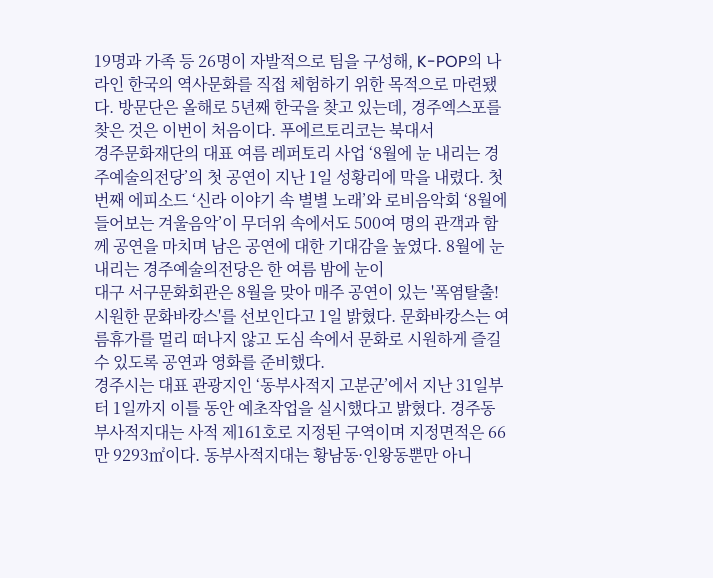19명과 가족 등 26명이 자발적으로 팀을 구성해, K-POP의 나라인 한국의 역사문화를 직접 체험하기 위한 목적으로 마련됐다. 방문단은 올해로 5년째 한국을 찾고 있는데, 경주엑스포를 찾은 것은 이번이 처음이다. 푸에르토리코는 북대서
경주문화재단의 대표 여름 레퍼토리 사업 ‘8월에 눈 내리는 경주예술의전당’의 첫 공연이 지난 1일 성황리에 막을 내렸다. 첫 번째 에피소드 ‘신라 이야기 속 별별 노래’와 로비음악회 ‘8월에 들어보는 겨울음악’이 무더위 속에서도 500여 명의 관객과 함께 공연을 마치며 남은 공연에 대한 기대감을 높였다. 8월에 눈 내리는 경주예술의전당은 한 여름 밤에 눈이
대구 서구문화회관은 8월을 맞아 매주 공연이 있는 '폭염탈출! 시원한 문화바캉스'를 선보인다고 1일 밝혔다. 문화바캉스는 여름휴가를 멀리 떠나지 않고 도심 속에서 문화로 시원하게 즐길 수 있도록 공연과 영화를 준비했다.
경주시는 대표 관광지인 ‘동부사적지 고분군’에서 지난 31일부터 1일까지 이틀 동안 예초작업을 실시했다고 밝혔다. 경주동부사적지대는 사적 제161호로 지정된 구역이며 지정면적은 66만 9293㎡이다. 동부사적지대는 황남동·인왕동뿐만 아니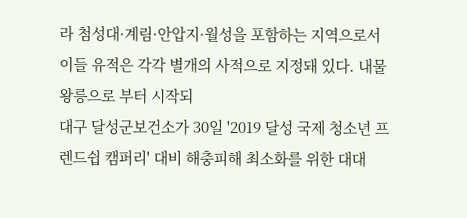라 첨성대·계림·안압지·월성을 포함하는 지역으로서 이들 유적은 각각 별개의 사적으로 지정돼 있다. 내물왕릉으로 부터 시작되
대구 달성군보건소가 30일 '2019 달성 국제 청소년 프렌드쉽 캠퍼리' 대비 해충피해 최소화를 위한 대대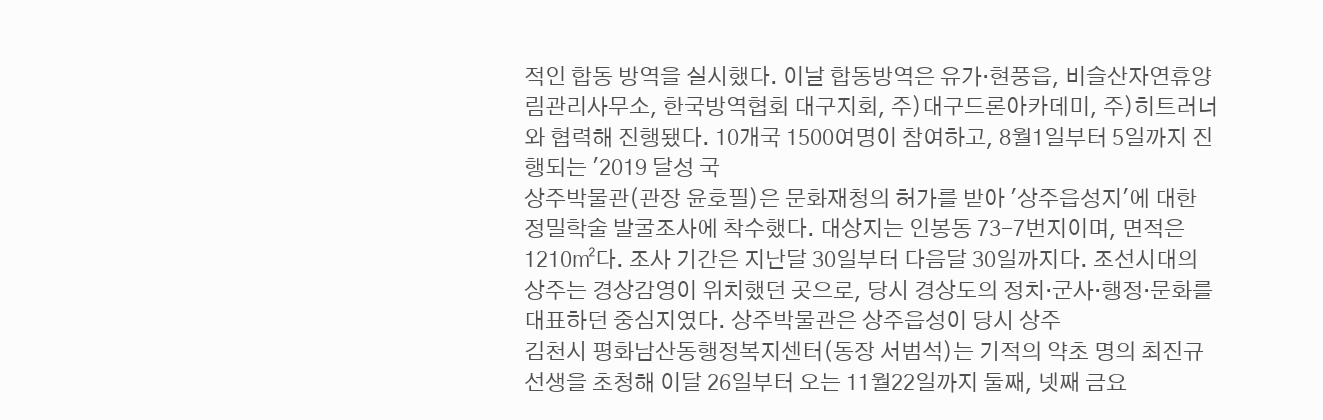적인 합동 방역을 실시했다. 이날 합동방역은 유가·현풍읍, 비슬산자연휴양림관리사무소, 한국방역협회 대구지회, 주)대구드론아카데미, 주)히트러너와 협력해 진행됐다. 10개국 1500여명이 참여하고, 8월1일부터 5일까지 진행되는 '2019 달성 국
상주박물관(관장 윤호필)은 문화재청의 허가를 받아 '상주읍성지'에 대한 정밀학술 발굴조사에 착수했다. 대상지는 인봉동 73-7번지이며, 면적은 1210㎡다. 조사 기간은 지난달 30일부터 다음달 30일까지다. 조선시대의 상주는 경상감영이 위치했던 곳으로, 당시 경상도의 정치·군사·행정·문화를 대표하던 중심지였다. 상주박물관은 상주읍성이 당시 상주
김천시 평화남산동행정복지센터(동장 서범석)는 기적의 약초 명의 최진규선생을 초청해 이달 26일부터 오는 11월22일까지 둘째, 넷째 금요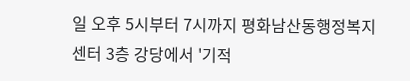일 오후 5시부터 7시까지 평화남산동행정복지센터 3층 강당에서 '기적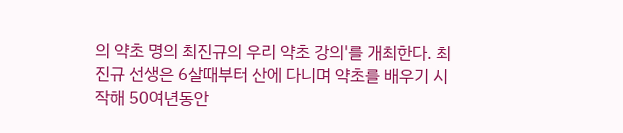의 약초 명의 최진규의 우리 약초 강의'를 개최한다. 최진규 선생은 6살때부터 산에 다니며 약초를 배우기 시작해 50여년동안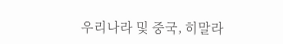우리나라 및 중국, 히말라